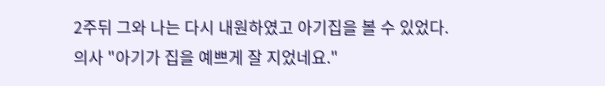2주뒤 그와 나는 다시 내원하였고 아기집을 볼 수 있었다.
의사 "아기가 집을 예쁘게 잘 지었네요."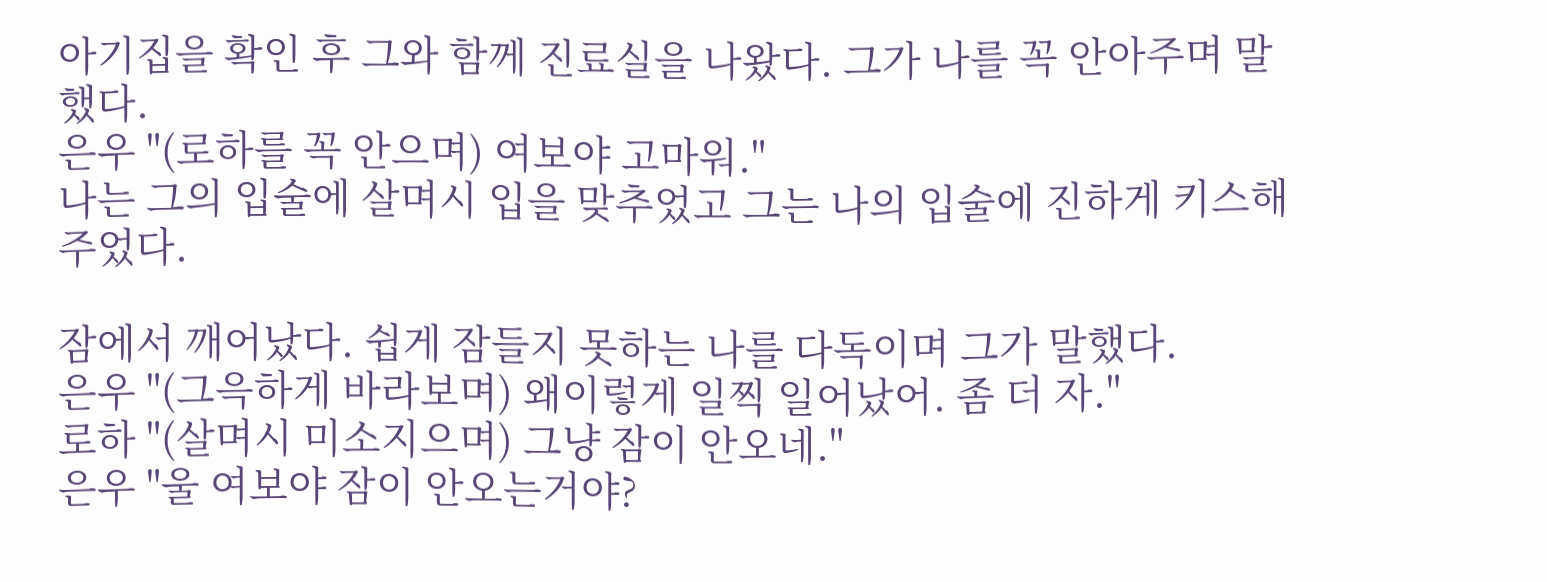아기집을 확인 후 그와 함께 진료실을 나왔다. 그가 나를 꼭 안아주며 말했다.
은우 "(로하를 꼭 안으며) 여보야 고마워."
나는 그의 입술에 살며시 입을 맞추었고 그는 나의 입술에 진하게 키스해주었다.

잠에서 깨어났다. 쉽게 잠들지 못하는 나를 다독이며 그가 말했다.
은우 "(그윽하게 바라보며) 왜이렇게 일찍 일어났어. 좀 더 자."
로하 "(살며시 미소지으며) 그냥 잠이 안오네."
은우 "울 여보야 잠이 안오는거야?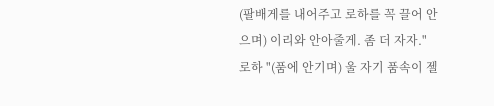(팔배게를 내어주고 로하를 꼭 끌어 안으며) 이리와 안아줄게. 좀 더 자자."
로하 "(품에 안기며) 울 자기 품속이 젤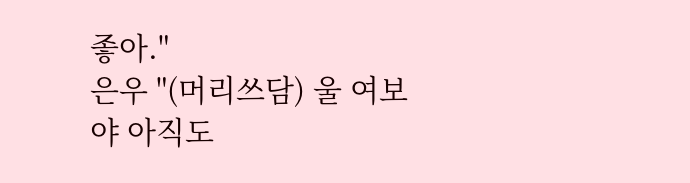좋아."
은우 "(머리쓰담) 울 여보야 아직도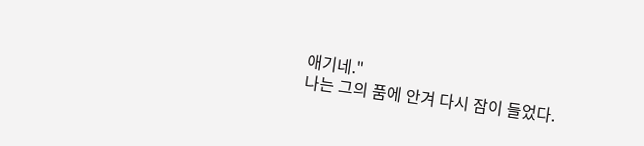애기네."
나는 그의 품에 안겨 다시 잠이 들었다.